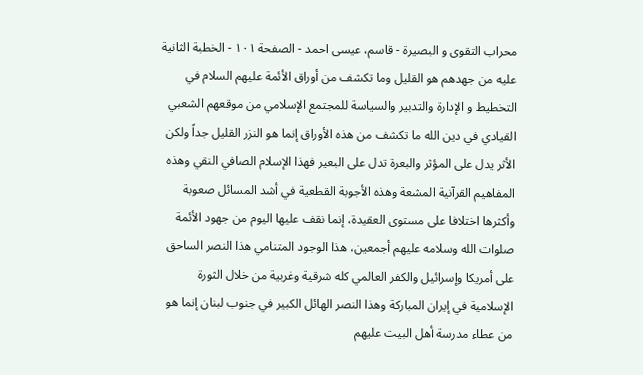محراب التقوى و البصيرة - قاسم، عيسى احمد - الصفحة ١٠١ - الخطبة الثانية
عليه من جهدهم هو القليل وما تكشف من أوراق الأئمة عليهم السلام في التخطيط و الإدارة والتدبير والسياسة للمجتمع الإسلامي من موقعهم الشعبي القيادي في دين الله ما تكشف من هذه الأوراق إنما هو النزر القليل جداً ولكن الأثر يدل على المؤثر والبعرة تدل على البعير فهذا الإسلام الصافي النقي وهذه المفاهيم القرآنية المشعة وهذه الأجوبة القطعية في أشد المسائل صعوبة وأكثرها اختلافا على مستوى العقيدة، إنما نقف عليها اليوم من جهود الأئمة صلوات الله وسلامه عليهم أجمعين، هذا الوجود المتنامي هذا النصر الساحق على أمريكا وإسرائيل والكفر العالمي كله شرقية وغربية من خلال الثورة الإسلامية في إيران المباركة وهذا النصر الهائل الكبير في جنوب لبنان إنما هو من عطاء مدرسة أهل البيت عليهم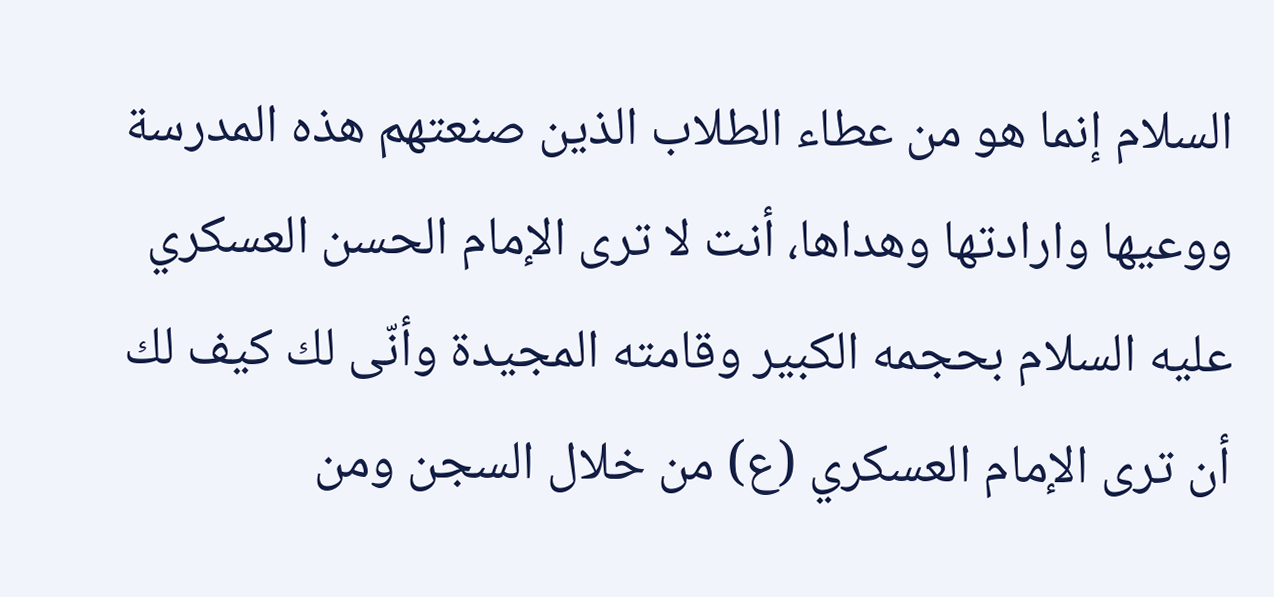السلام إنما هو من عطاء الطلاب الذين صنعتهم هذه المدرسة ووعيها وارادتها وهداها، أنت لا ترى الإمام الحسن العسكري عليه السلام بحجمه الكبير وقامته المجيدة وأنّى لك كيف لك أن ترى الإمام العسكري (ع) من خلال السجن ومن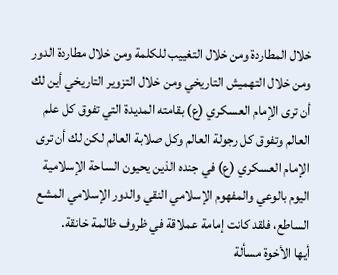خلال المطاردة ومن خلال التغييب للكلمة ومن خلال مطاردة الدور ومن خلال التهميش التاريخي ومن خلال التزوير التاريخي أين لك أن ترى الإمام العسكري (ع) بقامته المديدة التي تفوق كل علم العالم وتفوق كل رجولة العالم وكل صلابة العالم لكن لك أن ترى الإمام العسكري (ع) في جنده الذين يحيون الساحة الإسلامية اليوم بالوعي والمفهوم الإسلامي النقي والدور الإسلامي المشع الساطع، فلقد كانت إمامة عملاقة في ظروف ظالمة خانقة.
أيها الأخوة مسألة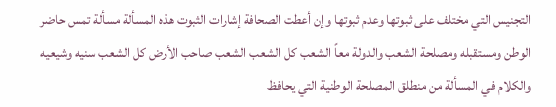التجنيس التي مختلف على ثبوتها وعدم ثبوتها وإن أعطت الصحافة إشارات الثبوت هذه المسألة مسألة تمس حاضر الوطن ومستقبله ومصلحة الشعب والدولة معاً الشعب كل الشعب الشعب صاحب الأرض كل الشعب سنيه وشيعيه والكلام في المسألة من منطلق المصلحة الوطنية التي يحافظ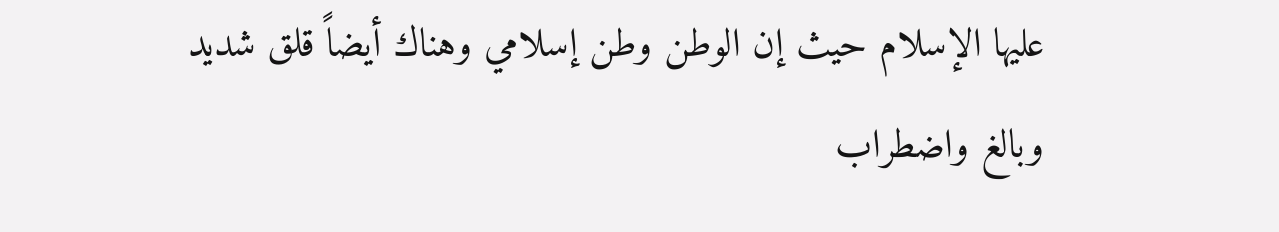عليها الإسلام حيث إن الوطن وطن إسلامي وهناك أيضاً قلق شديد وبالغ واضطراب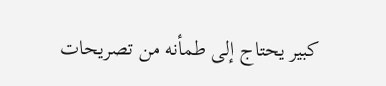كبير يحتاج إلى طمأنه من تصريحات